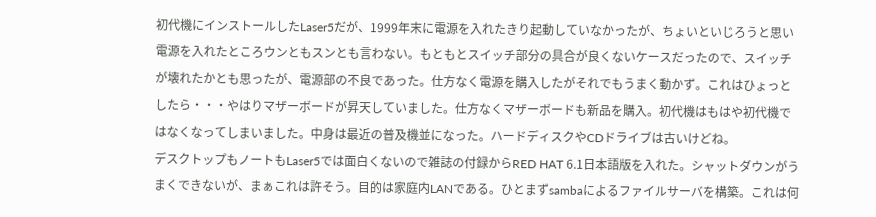初代機にインストールしたLaser5だが、1999年末に電源を入れたきり起動していなかったが、ちょいといじろうと思い電源を入れたところウンともスンとも言わない。もともとスイッチ部分の具合が良くないケースだったので、スイッチが壊れたかとも思ったが、電源部の不良であった。仕方なく電源を購入したがそれでもうまく動かず。これはひょっとしたら・・・やはりマザーボードが昇天していました。仕方なくマザーボードも新品を購入。初代機はもはや初代機ではなくなってしまいました。中身は最近の普及機並になった。ハードディスクやCDドライブは古いけどね。
デスクトップもノートもLaser5では面白くないので雑誌の付録からRED HAT 6.1日本語版を入れた。シャットダウンがうまくできないが、まぁこれは許そう。目的は家庭内LANである。ひとまずsambaによるファイルサーバを構築。これは何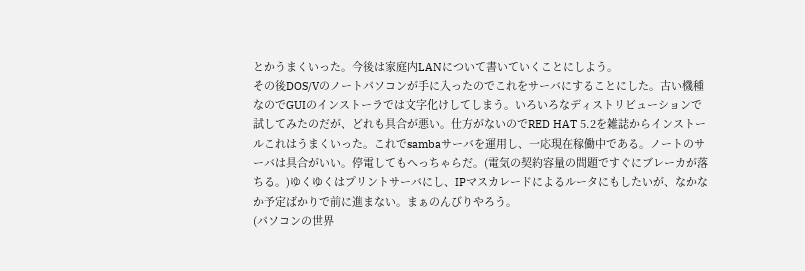とかうまくいった。今後は家庭内LANについて書いていくことにしよう。
その後DOS/Vのノートパソコンが手に入ったのでこれをサーバにすることにした。古い機種なのでGUIのインストーラでは文字化けしてしまう。いろいろなディストリビューションで試してみたのだが、どれも具合が悪い。仕方がないのでRED HAT 5.2を雑誌からインストールこれはうまくいった。これでsambaサーバを運用し、一応現在稼働中である。ノートのサーバは具合がいい。停電してもへっちゃらだ。(電気の契約容量の問題ですぐにブレーカが落ちる。)ゆくゆくはプリントサーバにし、IPマスカレードによるルータにもしたいが、なかなか予定ばかりで前に進まない。まぁのんびりやろう。
(パソコンの世界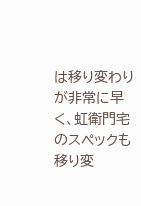は移り変わりが非常に早く、虹衛門宅のスペックも移り変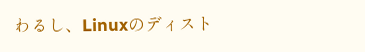わるし、Linuxのディスト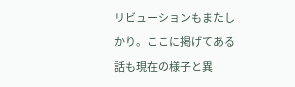リビューションもまたしかり。ここに掲げてある話も現在の様子と異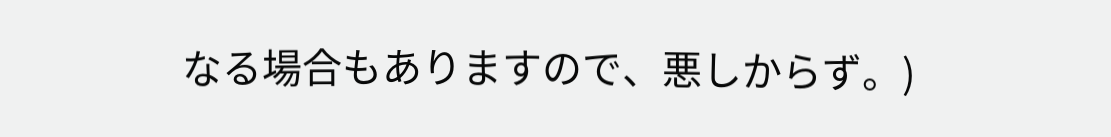なる場合もありますので、悪しからず。)